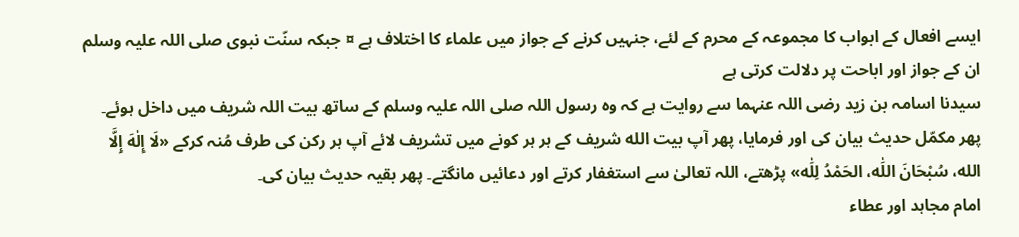ایسے افعال کے ابواب کا مجموعہ کے محرم کے لئے، جنہیں کرنے کے جواز میں علماء کا اختلاف ہے ¤ جبکہ سنّت نبوی صلی اللہ علیہ وسلم ان کے جواز اور اباحت پر دلالت کرتی ہے
سیدنا اسامہ بن زید رضی اللہ عنہما سے روایت ہے کہ وہ رسول اللہ صلی اللہ علیہ وسلم کے ساتھ بیت اللہ شریف میں داخل ہوئے۔ پھر مکمّل حدیث بیان کی اور فرمایا، پھر آپ بیت الله شریف کے ہر ہر کونے میں تشریف لائے آپ ہر رکن کی طرف مُنہ کرکے «لَا إِلٰهَ إِلَّا الله، سُبْحَانَ اللَٰه، الحَمْدُ لِلَٰه» پڑھتے، اللہ تعالیٰ سے استغفار کرتے اور دعائیں مانگتے۔ پھر بقیہ حدیث بیان کی۔
امام مجاہد اور عطاء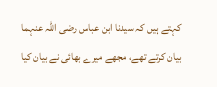کہتے ہیں کہ سیدنا ابن عباس رضی اللہ عنہما بیان کرتے تھے، مجھے میرے بھائی نے بیان کیا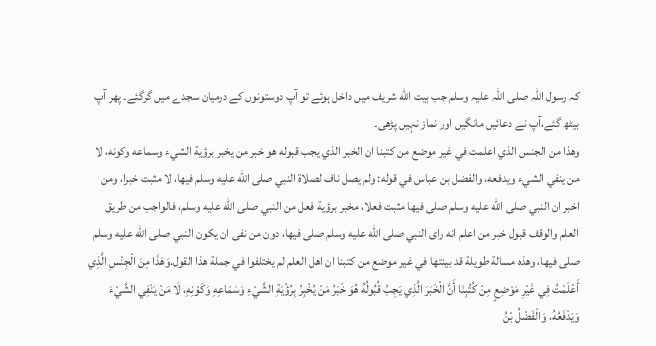کہ رسول اللہ صلی اللہ علیہ وسلم جب بیت الله شریف میں داخل ہوئے تو آپ دوستونوں کے درمیان سجدے میں گرگئے۔ پھر آپ بیٹھ گئے،آپ نے دعائیں مانگیں اور نماز نہیں پڑھی۔
وهذا من الجنس الذي اعلمت في غير موضع من كتبنا ان الخبر الذي يجب قبوله هو خبر من يخبر برؤية الشيء وسماعه وكونه، لا من ينفي الشيء ويدفعه، والفضل بن عباس في قوله: ولم يصل ناف لصلاة النبي صلى الله عليه وسلم فيها، لا مثبت خبرا، ومن اخبر ان النبي صلى الله عليه وسلم صلى فيها مثبت فعلا، مخبر برؤية فعل من النبي صلى الله عليه وسلم، فالواجب من طريق العلم والوقف قبول خبر من اعلم انه راى النبي صلى الله عليه وسلم صلى فيها، دون من نفى ان يكون النبي صلى الله عليه وسلم صلى فيها، وهذه مسالة طويلة قد بينتها في غير موضع من كتبنا ان اهل العلم لم يختلفوا في جملة هذا القول.وَهَذَا مِنَ الْجِنْسِ الَّذِي أَعْلَمْتُ فِي غَيْرِ مَوْضِعٍ مِنْ كُتُبِنَا أَنَّ الْخَبَرَ الَّذِي يَجِبُ قُبُولُهُ هُوَ خَبَرُ مَنْ يُخْبِرُ بِرُؤْيَةِ الشَّيْءِ وَسَمَاعِهِ وَكَوْنِهِ، لَا مَنْ يَنْفِي الشَّيْءَ وَيَدْفَعُهُ، وَالْفَضْلُ بْنُ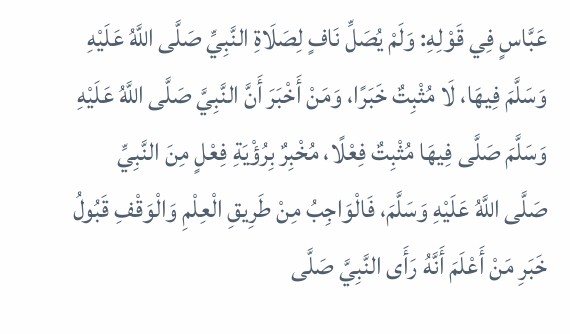عَبَّاسٍ فِي قَوْلِهِ: وَلَمْ يُصَلِّ نَافٍ لِصَلَاةِ النَّبِيِّ صَلَّى اللَّهُ عَلَيْهِ وَسَلَّمَ فِيهَا، لَا مُثْبِتٌ خَبَرًا، وَمَنْ أَخْبَرَ أَنَّ النَّبِيَّ صَلَّى اللَّهُ عَلَيْهِ وَسَلَّمَ صَلَّى فِيهَا مُثْبِتٌ فِعْلًا، مُخْبِرٌ بِرُؤْيَةِ فِعْلٍ مِنَ النَّبِيِّ صَلَّى اللَّهُ عَلَيْهِ وَسَلَّمَ، فَالْوَاجِبُ مِنْ طَرِيقِ الْعِلْمِ وَالْوَقْفِ قَبُولُ خَبَرِ مَنْ أَعْلَمَ أَنَّهُ رَأَى النَّبِيَّ صَلَّى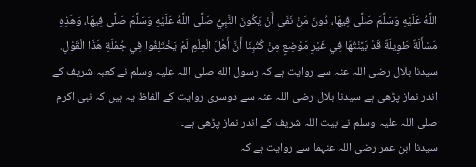اللَّهُ عَلَيْهِ وَسَلَّمَ صَلَّى فِيهَا، دُونَ مَنْ نَفَى أَنْ يَكُونَ النَّبِيُّ صَلَّى اللَّهُ عَلَيْهِ وَسَلَّمَ صَلَّى فِيهَا، وَهَذِهِ مَسْأَلَةٌ طَوِيلَةٌ قَدْ بَيَّنْتُهَا فِي غَيْرِ مَوْضِعٍ مِنْ كُتُبِنَا أَنَّ أَهْلَ الْعِلْمِ لَمْ يَخْتَلِفُوا فِي جُمْلَةِ هَذَا الْقَوْلِ.
سیدنا بلال رضی اللہ عنہ سے روایت ہے کہ رسول الله صلی اللہ علیہ وسلم نے کعبہ شریف کے اندر نماز پڑھی ہے سیدنا بلال رضی اللہ عنہ سے دوسری روایت کے الفاظ یہ ہیں کہ نبی اکرم صلی اللہ علیہ وسلم نے بیت اللہ شریف کے اندر نماز پڑھی ہے۔
سیدنا ابن عمر رضی اللہ عنہما سے روایت ہے کہ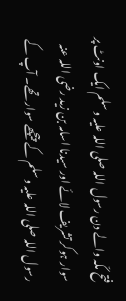فتح مکّہ والے دن رسول اللہ صلی اللہ علیہ وسلم ایک اونٹ پر سوار ہوکر تشریف لائے اور سیدنا اسامہ بن زید رضی اللہ عنہ رسول اللہ صلی اللہ علیہ وسلم کے پیچھے سوار تھے۔ آپ کے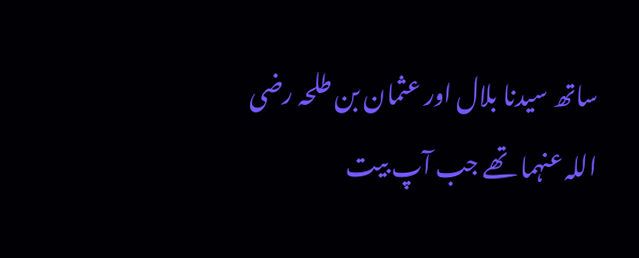ساتھ سیدنا بلال اور عثمان بن طلحہ رضی اللہ عنہما تھے جب آپ بیت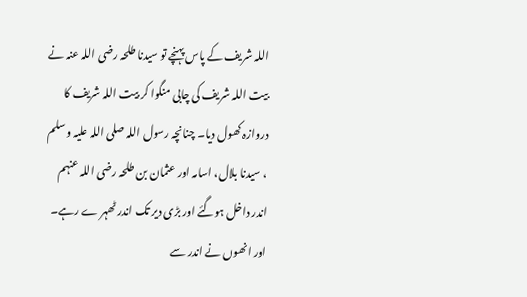اللہ شریف کے پاس پہنچے تو سیدنا طلحہ رضی اللہ عنہ نے بیت اللہ شریف کی چابی منگوا کر بیت اللہ شریف کا دروازہ کھول دیا۔ چنانچہ رسول اللہ صلی اللہ علیہ وسلم ، سیدنا بلال، اسامہ اور عثمان بن طلحہ رضی اللہ عنہم اندر داخل ہوگئے اور بڑی دیر تک اندر ٹھہر ے رہے۔ اور انھوں نے اندر سے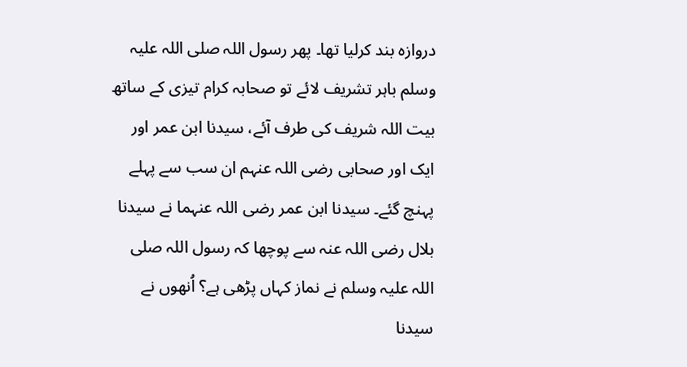دروازہ بند کرلیا تھا۔ پھر رسول اللہ صلی اللہ علیہ وسلم باہر تشریف لائے تو صحابہ کرام تیزی کے ساتھ بیت اللہ شریف کی طرف آئے، سیدنا ابن عمر اور ایک اور صحابی رضی اللہ عنہم ان سب سے پہلے پہنچ گئے۔ سیدنا ابن عمر رضی اللہ عنہما نے سیدنا بلال رضی اللہ عنہ سے پوچھا کہ رسول اللہ صلی اللہ علیہ وسلم نے نماز کہاں پڑھی ہے؟ اُنھوں نے سیدنا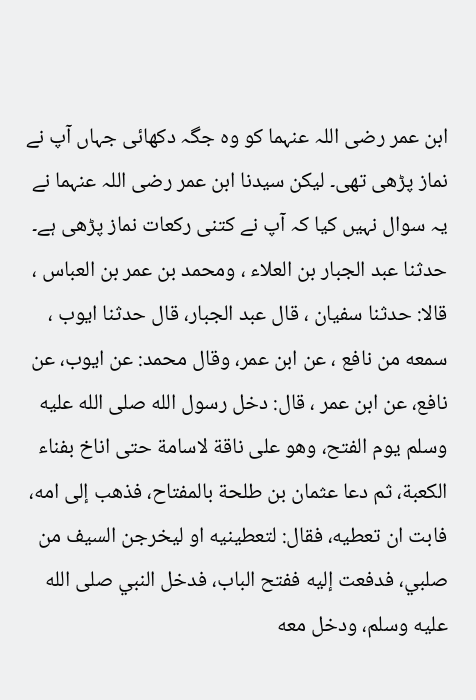ابن عمر رضی اللہ عنہما کو وہ جگہ دکھائی جہاں آپ نے نماز پڑھی تھی۔ لیکن سیدنا ابن عمر رضی اللہ عنہما نے یہ سوال نہیں کیا کہ آپ نے کتنی رکعات نماز پڑھی ہے۔
حدثنا عبد الجبار بن العلاء ، ومحمد بن عمر بن العباس ، قالا: حدثنا سفيان ، قال عبد الجبار، قال حدثنا ايوب ، سمعه من نافع ، عن ابن عمر، وقال محمد: عن ايوب، عن نافع، عن ابن عمر ، قال: دخل رسول الله صلى الله عليه وسلم يوم الفتح، وهو على ناقة لاسامة حتى اناخ بفناء الكعبة، ثم دعا عثمان بن طلحة بالمفتاح، فذهب إلى امه، فابت ان تعطيه، فقال: لتعطينيه او ليخرجن السيف من صلبي، فدفعت إليه ففتح الباب، فدخل النبي صلى الله عليه وسلم، ودخل معه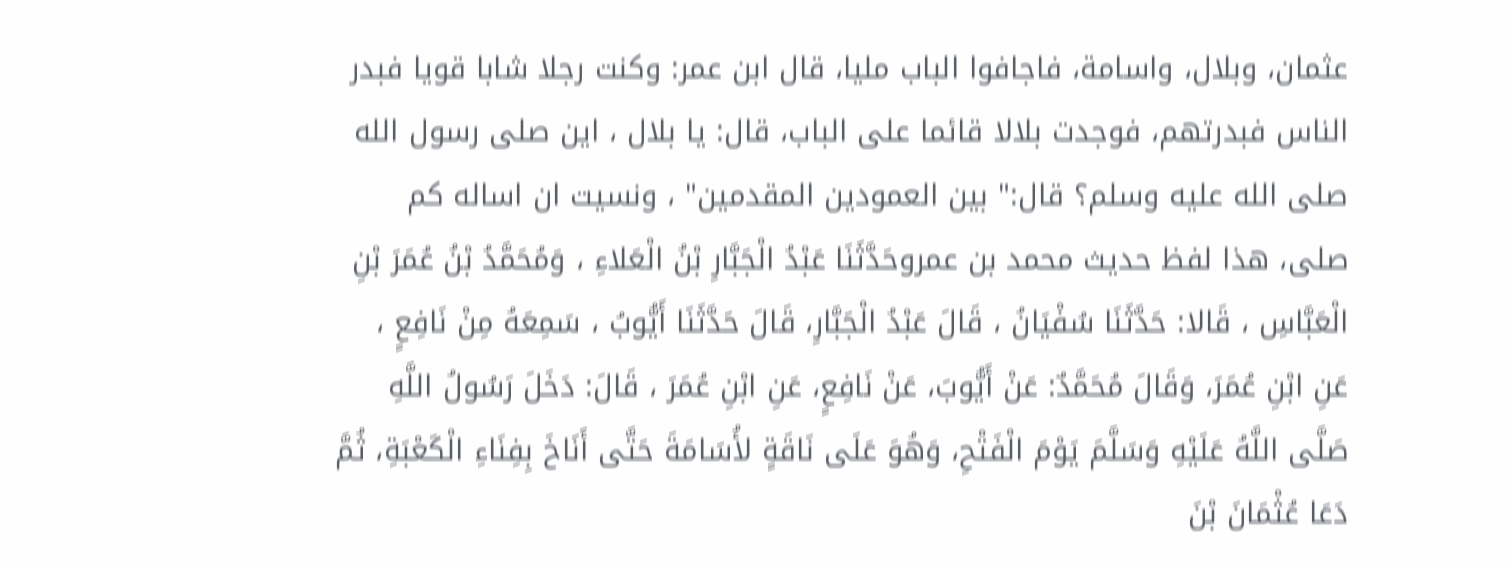عثمان، وبلال، واسامة، فاجافوا الباب مليا، قال ابن عمر: وكنت رجلا شابا قويا فبدر الناس فبدرتهم، فوجدت بلالا قائما على الباب، قال: يا بلال ، اين صلى رسول الله صلى الله عليه وسلم؟ قال:" بين العمودين المقدمين" ، ونسيت ان اساله كم صلى، هذا لفظ حديث محمد بن عمروحَدَّثَنَا عَبْدُ الْجَبَّارِ بْنُ الْعَلاءِ ، وَمُحَمَّدُ بْنُ عُمَرَ بْنِ الْعَبَّاسِ ، قَالا: حَدَّثَنَا سُفْيَانُ ، قَالَ عَبْدُ الْجَبَّارِ، قَالَ حَدَّثَنَا أَيُّوبُ ، سَمِعَهُ مِنْ نَافِعٍ ، عَنِ ابْنِ عُمَرَ، وَقَالَ مُحَمَّدٌ: عَنْ أَيُّوبَ، عَنْ نَافِعٍ، عَنِ ابْنِ عُمَرَ ، قَالَ: دَخَلَ رَسُولُ اللَّهِ صَلَّى اللَّهُ عَلَيْهِ وَسَلَّمَ يَوْمَ الْفَتْحِ، وَهُوَ عَلَى نَاقَةٍ لأُسَامَةَ حَتَّى أَنَاخَ بِفِنَاءِ الْكَعْبَةِ، ثُمَّ دَعَا عُثْمَانَ بْنَ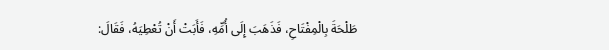طَلْحَةَ بِالْمِفْتَاحِ، فَذَهَبَ إِلَى أُمِّهِ، فَأَبَتْ أَنْ تُعْطِيَهُ، فَقَالَ: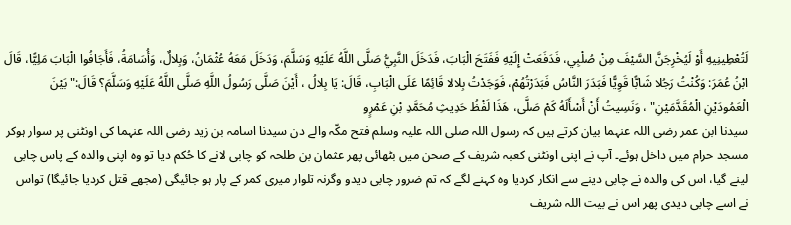لَتُعْطِينِيهِ أَوْ لَيُخْرِجَنَّ السَّيْفَ مِنْ صُلْبِي، فَدَفَعَتْ إِلَيْهِ فَفَتَحَ الْبَابَ، فَدَخَلَ النَّبِيُّ صَلَّى اللَّهُ عَلَيْهِ وَسَلَّمَ، وَدَخَلَ مَعَهُ عُثْمَانُ، وَبِلالٌ، وَأُسَامَةُ، فَأَجَافُوا الْبَابَ مَلِيًّا، قَالَ ابْنُ عُمَرَ: وَكُنْتُ رَجُلا شَابًّا قَوِيًّا فَبَدَرَ النَّاسُ فَبَدَرْتُهُمْ، فَوَجَدْتُ بِلالا قَائِمًا عَلَى الْبَابِ، قَالَ: يَا بِلالُ ، أَيْنَ صَلَّى رَسُولُ اللَّهِ صَلَّى اللَّهُ عَلَيْهِ وَسَلَّمَ؟ قَالَ:" بَيْنَ الْعَمُودَيْنِ الْمُقَدَّمَيْنِ" ، وَنَسِيتُ أَنْ أَسْأَلَهُ كَمْ صَلَّى، هَذَا لَفْظُ حَدِيثِ مُحَمَّدِ بْنِ عَمْرٍو
سیدنا ابن عمر رضی اللہ عنہما بیان کرتے ہیں کہ رسول اللہ صلی اللہ علیہ وسلم فتح مکّہ والے دن سیدنا اسامہ بن زید رضی اللہ عنہما کی اونٹنی پر سوار ہوکر مسجد حرام میں داخل ہوئے۔ آپ نے اپنی اونٹنی کعبہ شریف کے صحن میں بٹھائی پھر عثمان بن طلحہ کو چابی لانے کا حُکم دیا تو وہ اپنی والدہ کے پاس چابی لینے گیا، اس کی والدہ نے چابی دینے سے انکار کردیا وہ کہنے لگے کہ تم ضرور چابی دیدو وگرنہ تلوار میری کمر کے پار ہو جائیگی (مجھے قتل کردیا جائیگا) تواس نے اسے چابی دیدی پھر اس نے بیت اللہ شریف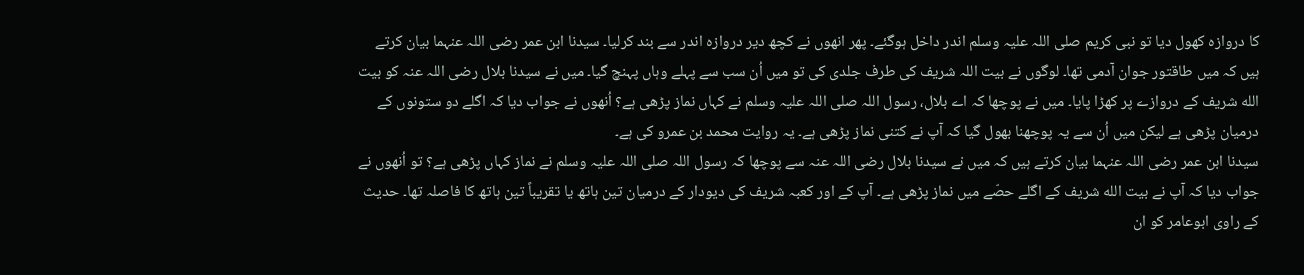کا دروازه کھول دیا تو نبی کریم صلی اللہ علیہ وسلم اندر داخل ہوگئے۔ پھر انھوں نے کچھ دیر دروازہ اندر سے بند کرلیا۔ سیدنا ابن عمر رضی اللہ عنہما بیان کرتے ہیں کہ میں طاقتور جوان آدمی تھا۔ لوگوں نے بیت اللہ شریف کی طرف جلدی کی تو میں اُن سب سے پہلے وہاں پہنچ گیا۔ میں نے سیدنا بلال رضی اللہ عنہ کو بیت الله شریف کے دروازے پر کھڑا پایا۔ میں نے پوچھا کہ اے بلال، رسول اللہ صلی اللہ علیہ وسلم نے کہاں نماز پڑھی ہے؟ اُنھوں نے جواب دیا کہ اگلے دو ستونوں کے درمیان پڑھی ہے لیکن میں اُن سے یہ پوچھنا بھول گیا کہ آپ نے کتنی نماز پڑھی ہے۔ یہ روایت محمد بن عمرو کی ہے۔
سیدنا ابن عمر رضی اللہ عنہما بیان کرتے ہیں کہ میں نے سیدنا بلال رضی اللہ عنہ سے پوچھا کہ رسول اللہ صلی اللہ علیہ وسلم نے نماز کہاں پڑھی ہے؟ تو اُنھوں نے جواب دیا کہ آپ نے بیت الله شریف کے اگلے حصّے میں نماز پڑھی ہے۔ آپ کے اور کعبہ شریف کی دیودار کے درمیان تین ہاتھ یا تقریباً تین ہاتھ کا فاصلہ تھا۔ حدیث کے راوی ابوعامر کو ان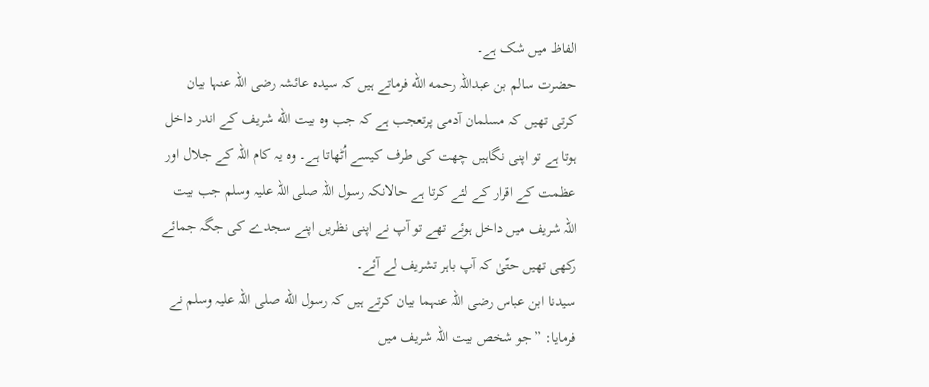الفاظ میں شک ہے۔
حضرت سالم بن عبداللہ رحمه الله فرماتے ہیں کہ سیدہ عائشہ رضی اللہ عنہا بیان کرتی تھیں کہ مسلمان آدمی پرتعجب ہے کہ جب وہ بیت الله شریف کے اندر داخل ہوتا ہے تو اپنی نگاہیں چھت کی طرف کیسے اُٹھاتا ہے۔ وہ یہ کام اللہ کے جلال اور عظمت کے اقرار کے لئے کرتا ہے حالانکہ رسول اللہ صلی اللہ علیہ وسلم جب بیت اللہ شریف میں داخل ہوئے تھے تو آپ نے اپنی نظریں اپنے سجدے کی جگہ جمائے رکھی تھیں حتّیٰ کہ آپ باہر تشریف لے آئے۔
سیدنا ابن عباس رضی اللہ عنہما بیان کرتے ہیں کہ رسول الله صلی اللہ علیہ وسلم نے فرمایا: ”جو شخص بیت اللہ شریف میں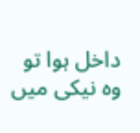داخل ہوا تو وہ نیکی میں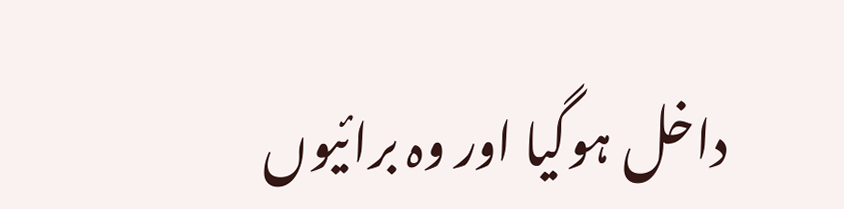داخل ہوگیا اور وہ برائیوں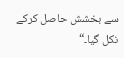سے بخشش حاصل کرکے نکل گیا۔“